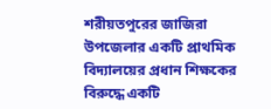শরীয়তপুরের জাজিরা উপজেলার একটি প্রাথমিক বিদ্যালয়ের প্রধান শিক্ষকের বিরুদ্ধে একটি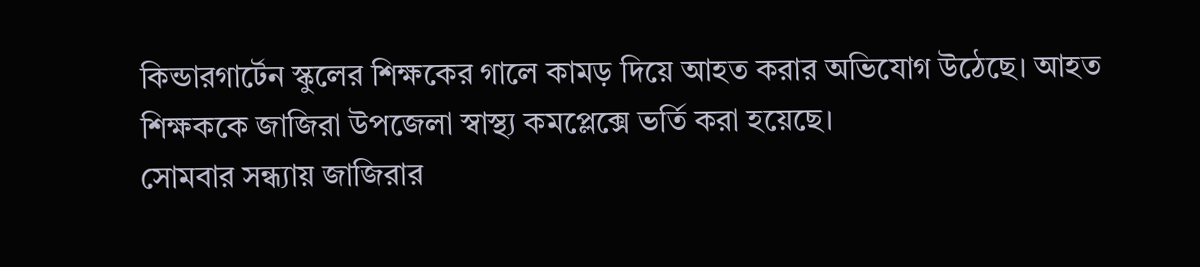কিন্ডারগার্টেন স্কুলের শিক্ষকের গালে কামড় দিয়ে আহত করার অভিযোগ উঠেছে। আহত শিক্ষককে জাজিরা উপজেলা স্বাস্থ্য কমপ্লেক্সে ভর্তি করা হয়েছে।
সোমবার সন্ধ্যায় জাজিরার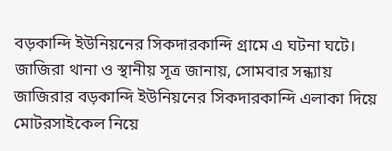বড়কান্দি ইউনিয়নের সিকদারকান্দি গ্রামে এ ঘটনা ঘটে।
জাজিরা থানা ও স্থানীয় সূত্র জানায়, সোমবার সন্ধ্যায় জাজিরার বড়কান্দি ইউনিয়নের সিকদারকান্দি এলাকা দিয়ে মোটরসাইকেল নিয়ে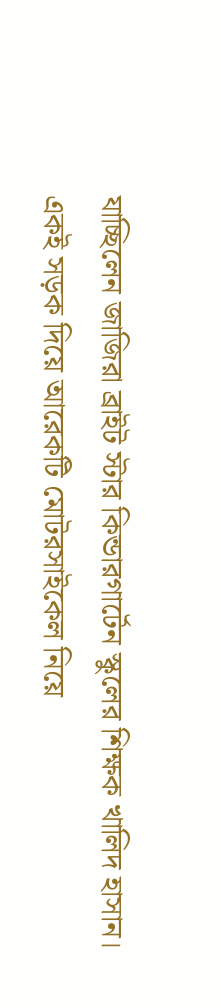যাচ্ছিলেন জাজিরা ব্রাইট স্টার কিন্ডারগার্টেন স্কুলের শিক্ষক খালিদ হাসান।
একই সড়ক দিয়ে আরেকটি মোটরসাইকেল নিয়ে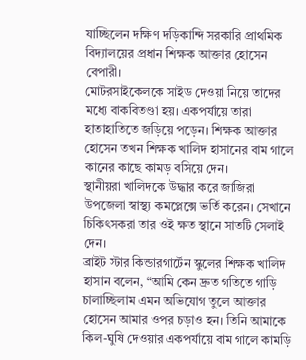যাচ্ছিলেন দক্ষিণ দড়িকান্দি সরকারি প্রাথমিক বিদ্যালয়ের প্রধান শিক্ষক আক্তার হোসেন বেপারী।
মোটরসাইকেলকে সাইড দেওয়া নিয়ে তাদের মধ্যে বাকবিতণ্ডা হয়। একপর্যায়ে তারা হাতাহাতিতে জড়িয়ে পড়েন। শিক্ষক আক্তার হোসেন তখন শিক্ষক খালিদ হাসানের বাম গালে কানের কাছে কামড় বসিয়ে দেন।
স্থানীয়রা খালিদকে উদ্ধার করে জাজিরা উপজেলা স্বাস্থ্য কমপ্লেক্সে ভর্তি করেন। সেখানে চিকিৎসকরা তার ওই ক্ষত স্থানে সাতটি সেলাই দেন।
ব্রাইট স্টার কিন্ডারগার্টেন স্কুলের শিক্ষক খালিদ হাসান বলেন, “আমি কেন দ্রুত গতিতে গাড়ি চালাচ্ছিলাম এমন অভিযোগ তুলে আক্তার হোসেন আমার ওপর চড়াও হন। তিনি আমাকে কিল-ঘুষি দেওয়ার একপর্যায়ে বাম গালে কামড়ি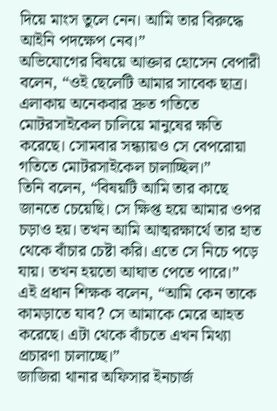দিয়ে মাংস তুলে নেন। আমি তার বিরুদ্ধে আইনি পদক্ষেপ নেব।”
অভিযোগের বিষয়ে আক্তার হোসেন বেপারী বলেন, “ওই ছেলেটি আমার সাবেক ছাত্র। এলাকায় অনেকবার দ্রুত গতিতে মোটরসাইকেল চালিয়ে মানুষের ক্ষতি করেছে। সোমবার সন্ধ্যায়ও সে বেপরোয়া গতিতে মোটরসাইকেল চালাচ্ছিল।”
তিনি বলেন, “বিষয়টি আমি তার কাছে জানতে চেয়েছি। সে ক্ষিপ্ত হয়ে আমার ওপর চড়াও হয়। তখন আমি আত্মরক্ষার্থে তার হাত থেকে বাঁচার চেষ্টা করি। এতে সে নিচে পড়ে যায়। তখন হয়তো আঘাত পেতে পারে।”
এই প্রধান শিক্ষক বলেন, “আমি কেন তাকে কামড়াতে যাব? সে আমাকে মেরে আহত করেছে। এটা থেকে বাঁচতে এখন মিথ্যা প্রচারণা চালাচ্ছে।”
জাজিরা থানার অফিসার ইনচার্জ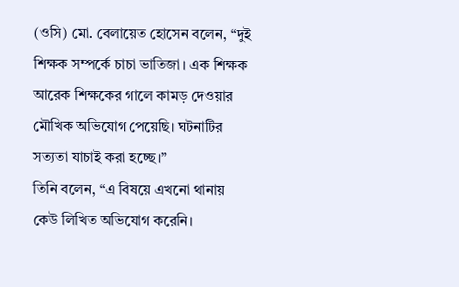(ওসি) মো. বেলায়েত হোসেন বলেন, “দুই শিক্ষক সম্পর্কে চাচা ভাতিজা। এক শিক্ষক আরেক শিক্ষকের গালে কামড় দেওয়ার মৌখিক অভিযোগ পেয়েছি। ঘটনাটির সত্যতা যাচাই করা হচ্ছে।”
তিনি বলেন, “এ বিষয়ে এখনো থানায় কেউ লিখিত অভিযোগ করেনি।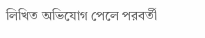লিখিত অভিযোগ পেলে পরবর্তী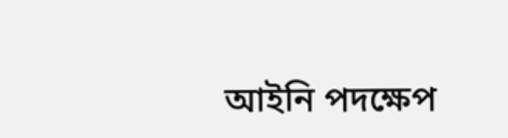আইনি পদক্ষেপ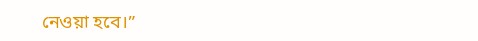নেওয়া হবে।”